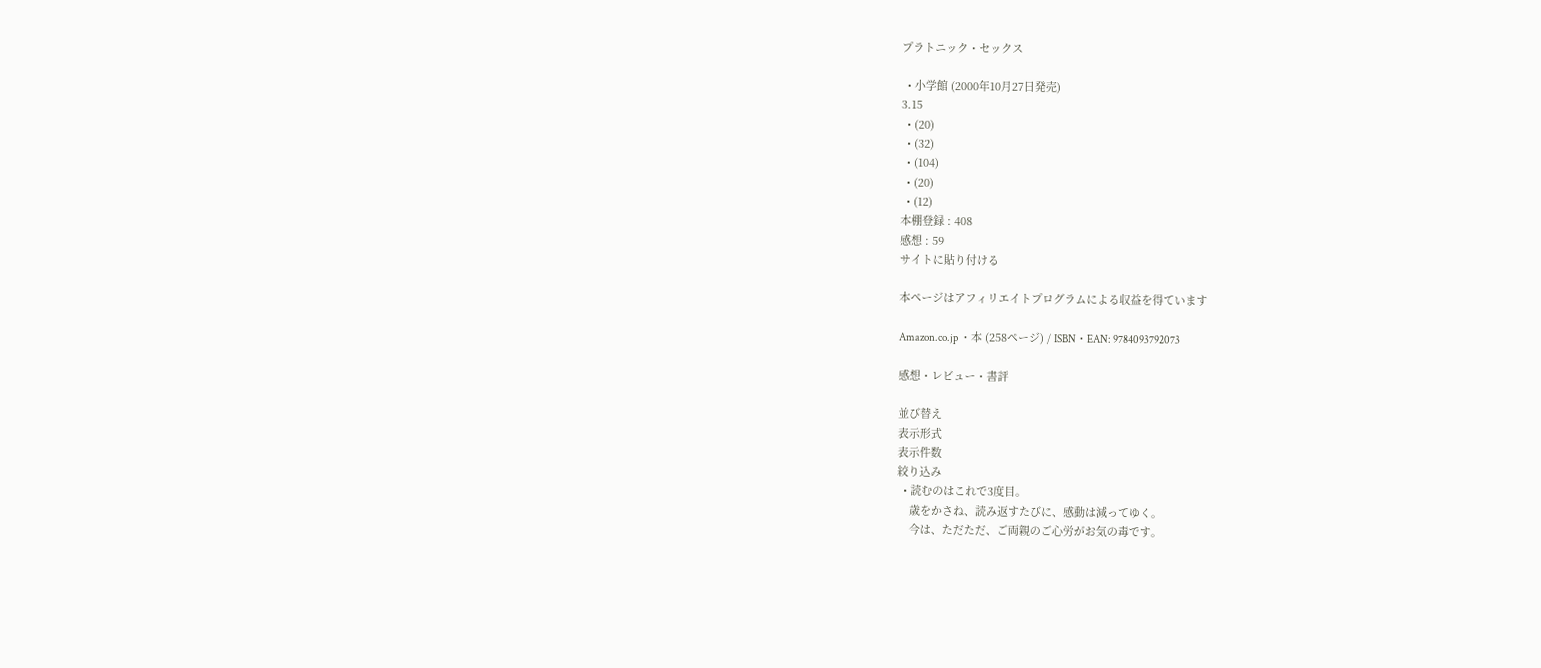プラトニック・セックス

  • 小学館 (2000年10月27日発売)
3.15
  • (20)
  • (32)
  • (104)
  • (20)
  • (12)
本棚登録 : 408
感想 : 59
サイトに貼り付ける

本ページはアフィリエイトプログラムによる収益を得ています

Amazon.co.jp ・本 (258ページ) / ISBN・EAN: 9784093792073

感想・レビュー・書評

並び替え
表示形式
表示件数
絞り込み
  • 読むのはこれで3度目。
    歳をかさね、読み返すたびに、感動は減ってゆく。
    今は、ただただ、ご両親のご心労がお気の毒です。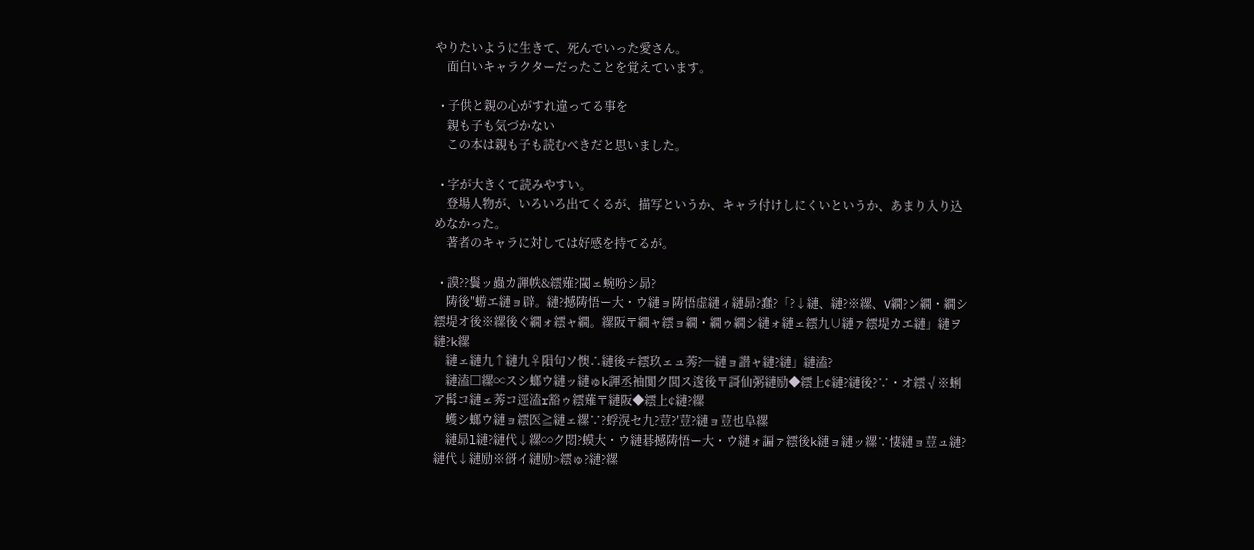やりたいように生きて、死んでいった愛さん。
    面白いキャラクターだったことを覚えています。

  • 子供と親の心がすれ違ってる事を
    親も子も気づかない
    この本は親も子も読むべきだと思いました。

  • 字が大きくて読みやすい。
    登場人物が、いろいろ出てくるが、描写というか、キャラ付けしにくいというか、あまり入り込めなかった。
    著者のキャラに対しては好感を持てるが。

  • 謨??鬟ッ蟲カ諢帙&繧薙?閾ェ蜿吩シ昴?
    陦後″蝣エ縺ョ辟。縺?撼陦悟ー大・ウ縺ョ陦悟虚縺ィ縺昴?蠢?「?↓縺、縺?※縲、V繝?ン繝・繝シ繧堤オ後※縲後ぐ繝ォ繧ャ繝。縲阪〒繝ャ繧ョ繝・繝ゥ繝シ縺ォ縺ェ繧九∪縺ァ繧堤カエ縺」縺ヲ縺?k縲
    縺ェ縺九↑縺九♀隕句ソ懊∴縺後≠繧玖ェュ莠?─縺ョ譛ャ縺?縺」縺溘?
    縺溘□縲∝スシ螂ウ縺ッ縺ゅk諢丞袖闃ク閭ス逡後〒謌仙粥縺励◆繧上¢縺?縺後?∵・オ繧√※蜊ア髯コ縺ェ莠コ逕溘r豁ゥ繧薙〒縺阪◆繧上¢縺?縲
    蠖シ螂ウ縺ョ繧医≧縺ェ縲∵?蜉滉セ九?荳?′荳?縺ョ荳也阜縲
    縺昴l縺?縺代↓縲∽ク悶?蟆大・ウ縺碁撼陦悟ー大・ウ縺ォ諞ァ繧後k縺ョ縺ッ縲∵悽縺ョ荳ュ縺?縺代↓縺励※谺イ縺励>繧ゅ?縺?縲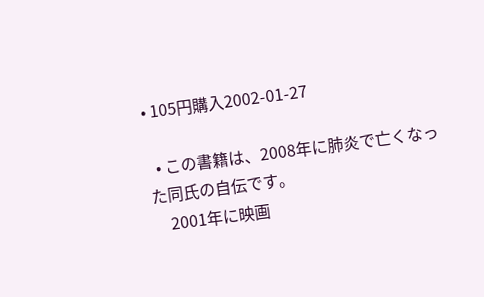• 105円購入2002-01-27

  • この書籍は、2008年に肺炎で亡くなった同氏の自伝です。
    2001年に映画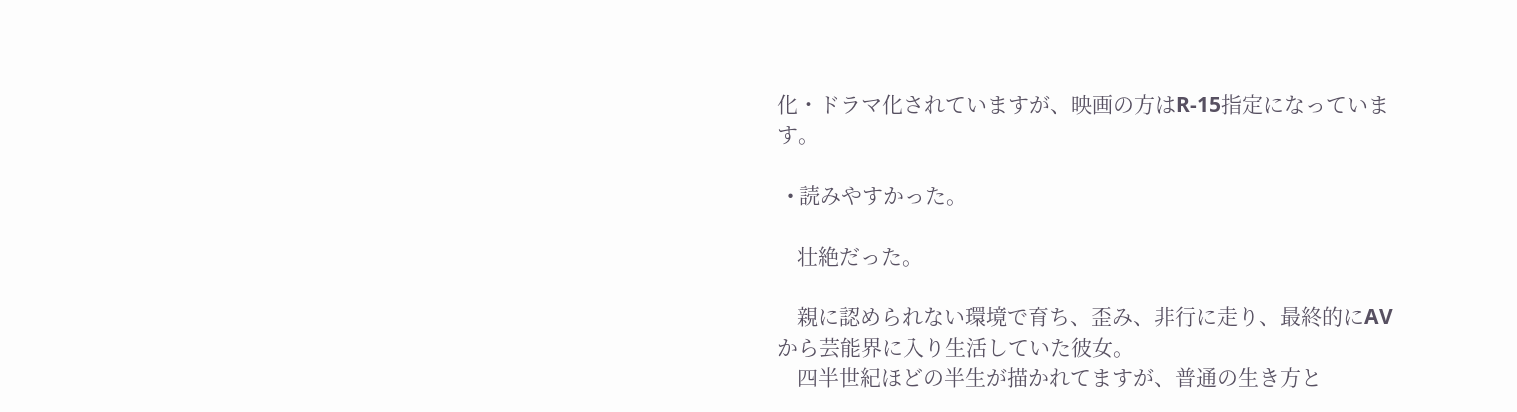化・ドラマ化されていますが、映画の方はR-15指定になっています。

  • 読みやすかった。

    壮絶だった。

    親に認められない環境で育ち、歪み、非行に走り、最終的にAVから芸能界に入り生活していた彼女。
    四半世紀ほどの半生が描かれてますが、普通の生き方と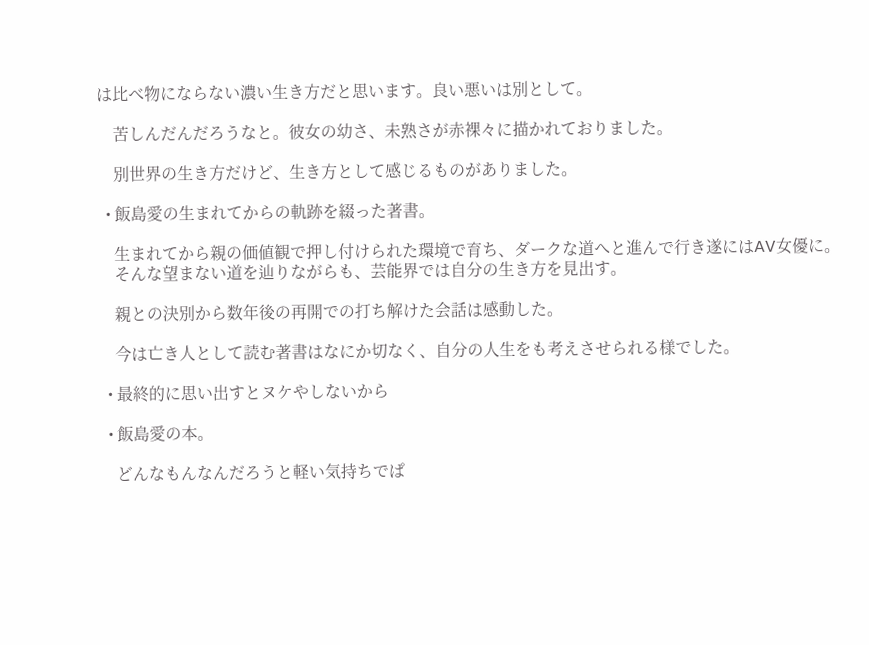は比べ物にならない濃い生き方だと思います。良い悪いは別として。

    苦しんだんだろうなと。彼女の幼さ、未熟さが赤裸々に描かれておりました。

    別世界の生き方だけど、生き方として感じるものがありました。

  • 飯島愛の生まれてからの軌跡を綴った著書。

    生まれてから親の価値観で押し付けられた環境で育ち、ダークな道へと進んで行き遂にはAV女優に。
    そんな望まない道を辿りながらも、芸能界では自分の生き方を見出す。

    親との決別から数年後の再開での打ち解けた会話は感動した。

    今は亡き人として読む著書はなにか切なく、自分の人生をも考えさせられる様でした。

  • 最終的に思い出すとヌケやしないから

  • 飯島愛の本。

    どんなもんなんだろうと軽い気持ちでぱ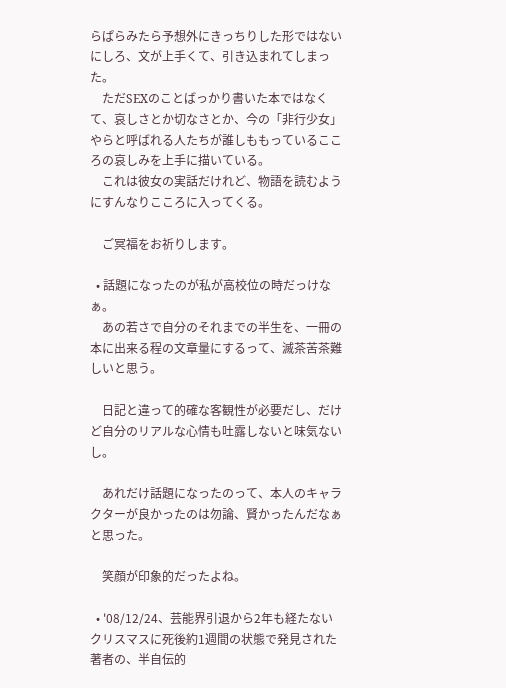らぱらみたら予想外にきっちりした形ではないにしろ、文が上手くて、引き込まれてしまった。
    ただSEXのことばっかり書いた本ではなくて、哀しさとか切なさとか、今の「非行少女」やらと呼ばれる人たちが誰しももっているこころの哀しみを上手に描いている。
    これは彼女の実話だけれど、物語を読むようにすんなりこころに入ってくる。

    ご冥福をお祈りします。

  • 話題になったのが私が高校位の時だっけなぁ。
    あの若さで自分のそれまでの半生を、一冊の本に出来る程の文章量にするって、滅茶苦茶難しいと思う。

    日記と違って的確な客観性が必要だし、だけど自分のリアルな心情も吐露しないと味気ないし。

    あれだけ話題になったのって、本人のキャラクターが良かったのは勿論、賢かったんだなぁと思った。

    笑顔が印象的だったよね。

  • '08/12/24、芸能界引退から2年も経たないクリスマスに死後約1週間の状態で発見された著者の、半自伝的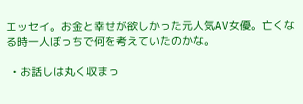エッセイ。お金と幸せが欲しかった元人気AV女優。亡くなる時一人ぼっちで何を考えていたのかな。

  • お話しは丸く収まっ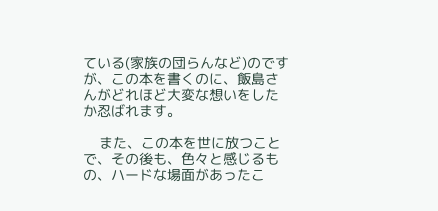ている(家族の団らんなど)のですが、この本を書くのに、飯島さんがどれほど大変な想いをしたか忍ばれます。

    また、この本を世に放つことで、その後も、色々と感じるもの、ハードな場面があったこ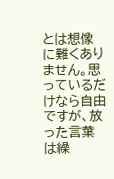とは想像に難くありません。思っているだけなら自由ですが、放った言葉は繰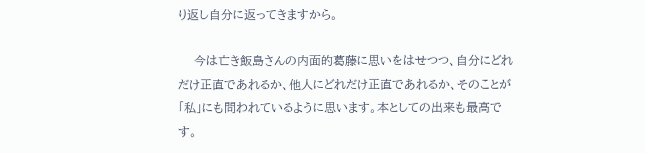り返し自分に返ってきますから。

    今は亡き飯島さんの内面的葛藤に思いをはせつつ、自分にどれだけ正直であれるか、他人にどれだけ正直であれるか、そのことが「私」にも問われているように思います。本としての出来も最高です。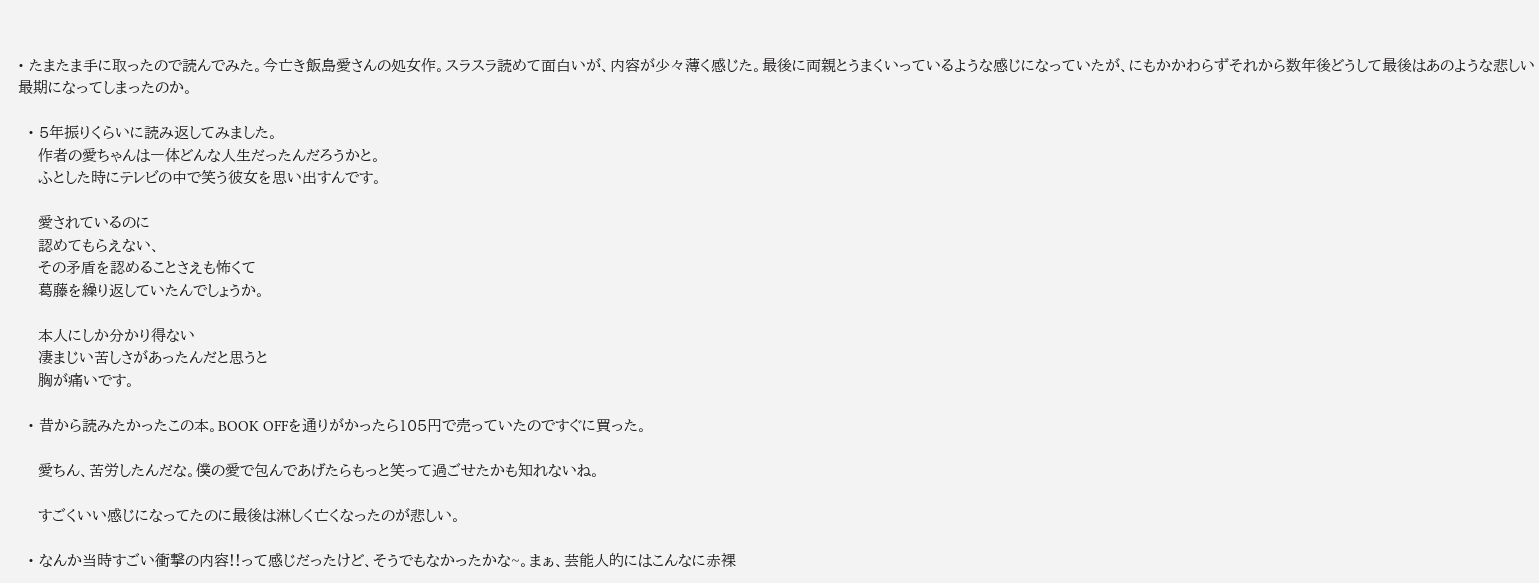• たまたま手に取ったので読んでみた。今亡き飯島愛さんの処女作。スラスラ読めて面白いが、内容が少々薄く感じた。最後に両親とうまくいっているような感じになっていたが、にもかかわらずそれから数年後どうして最後はあのような悲しい最期になってしまったのか。

  • 5年振りくらいに読み返してみました。
    作者の愛ちゃんは一体どんな人生だったんだろうかと。
    ふとした時にテレビの中で笑う彼女を思い出すんです。

    愛されているのに
    認めてもらえない、
    その矛盾を認めることさえも怖くて
    葛藤を繰り返していたんでしょうか。

    本人にしか分かり得ない
    凄まじい苦しさがあったんだと思うと
    胸が痛いです。

  • 昔から読みたかったこの本。BOOK OFFを通りがかったら105円で売っていたのですぐに買った。

    愛ちん、苦労したんだな。僕の愛で包んであげたらもっと笑って過ごせたかも知れないね。

    すごくいい感じになってたのに最後は淋しく亡くなったのが悲しい。

  • なんか当時すごい衝撃の内容!!って感じだったけど、そうでもなかったかな~。まぁ、芸能人的にはこんなに赤裸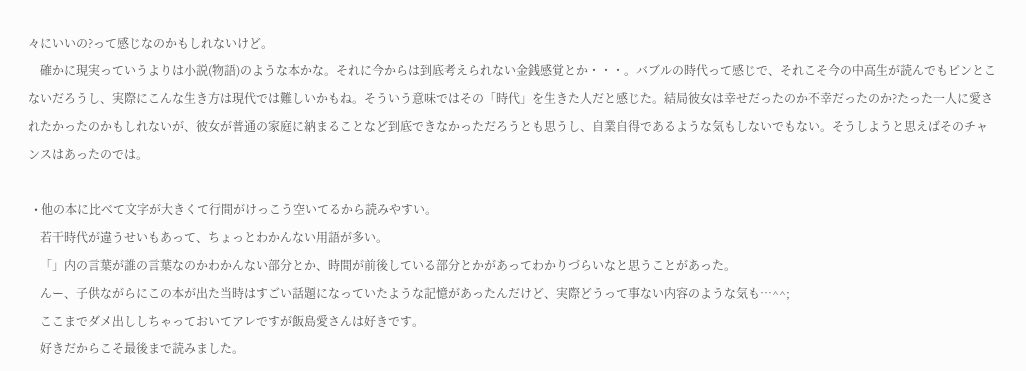々にいいの?って感じなのかもしれないけど。
    確かに現実っていうよりは小説(物語)のような本かな。それに今からは到底考えられない金銭感覚とか・・・。バブルの時代って感じで、それこそ今の中高生が読んでもピンとこないだろうし、実際にこんな生き方は現代では難しいかもね。そういう意味ではその「時代」を生きた人だと感じた。結局彼女は幸せだったのか不幸だったのか?たった一人に愛されたかったのかもしれないが、彼女が普通の家庭に納まることなど到底できなかっただろうとも思うし、自業自得であるような気もしないでもない。そうしようと思えばそのチャンスはあったのでは。

  • 他の本に比べて文字が大きくて行間がけっこう空いてるから読みやすい。
    若干時代が違うせいもあって、ちょっとわかんない用語が多い。
    「」内の言葉が誰の言葉なのかわかんない部分とか、時間が前後している部分とかがあってわかりづらいなと思うことがあった。
    んー、子供ながらにこの本が出た当時はすごい話題になっていたような記憶があったんだけど、実際どうって事ない内容のような気も…^^;
    ここまでダメ出ししちゃっておいてアレですが飯島愛さんは好きです。
    好きだからこそ最後まで読みました。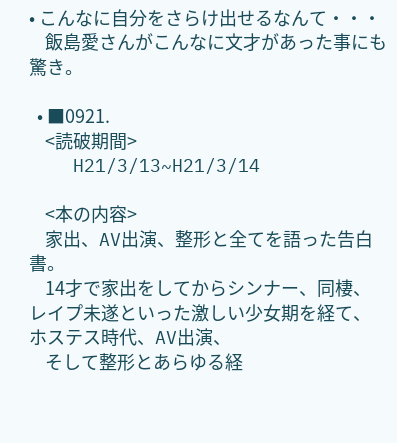• こんなに自分をさらけ出せるなんて・・・
    飯島愛さんがこんなに文才があった事にも驚き。

  • ■0921.
    <読破期間>
    H21/3/13~H21/3/14

    <本の内容>
    家出、AV出演、整形と全てを語った告白書。
    14才で家出をしてからシンナー、同棲、レイプ未遂といった激しい少女期を経て、ホステス時代、AV出演、
    そして整形とあらゆる経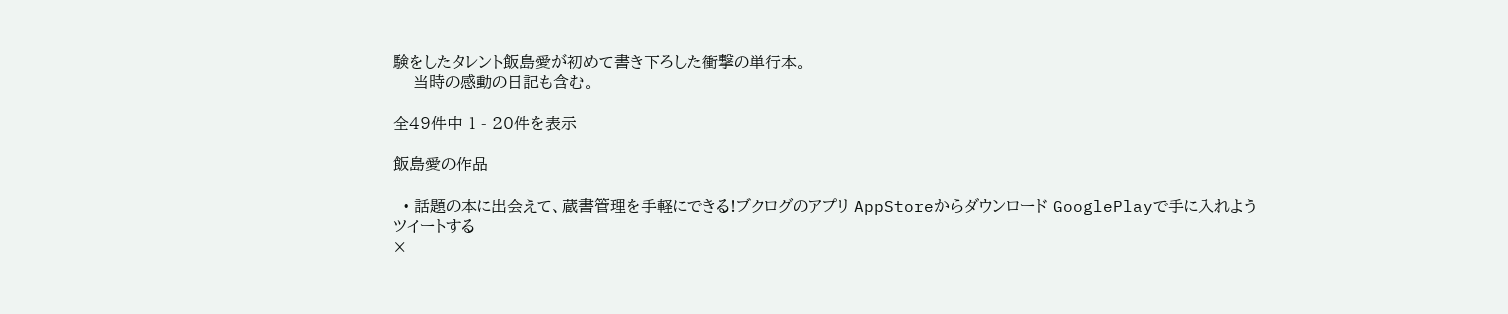験をしたタレント飯島愛が初めて書き下ろした衝撃の単行本。
    当時の感動の日記も含む。

全49件中 1 - 20件を表示

飯島愛の作品

  • 話題の本に出会えて、蔵書管理を手軽にできる!ブクログのアプリ AppStoreからダウンロード GooglePlayで手に入れよう
ツイートする
×